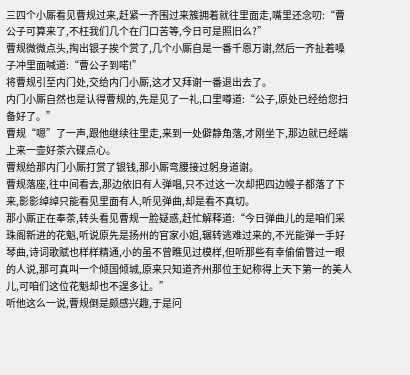三四个小厮看见曹规过来,赶紧一齐围过来簇拥着就往里面走,嘴里还念叨:“曹公子可算来了,不枉我们几个在门口苦等,今日可是照旧么?”
曹规微微点头,掏出银子挨个赏了,几个小厮自是一番千恩万谢,然后一齐扯着嗓子冲里面喊道:“曹公子到喏!”
将曹规引至内门处,交给内门小厮,这才又拜谢一番退出去了。
内门小厮自然也是认得曹规的,先是见了一礼,口里噂道:“公子,原处已经给您扫备好了。”
曹规“嗯”了一声,跟他继续往里走,来到一处僻静角落,才刚坐下,那边就已经端上来一壶好茶六碟点心。
曹规给那内门小厮打赏了银钱,那小厮弯腰接过躬身道谢。
曹规落座,往中间看去,那边依旧有人弹唱,只不过这一次却把四边幔子都落了下来,影影绰绰只能看见里面有人,听见弹曲,却是看不真切。
那小厮正在奉茶,转头看见曹规一脸疑惑,赶忙解释道:“今日弹曲儿的是咱们采珠阁新进的花魁,听说原先是扬州的官家小姐,辗转逃难过来的,不光能弹一手好琴曲,诗词歌赋也样样精通,小的虽不曾瞧见过模样,但听那些有幸偷偷瞥过一眼的人说,那可真叫一个倾国倾城,原来只知道齐州那位王妃称得上天下第一的美人儿,可咱们这位花魁却也不遑多让。”
听他这么一说,曹规倒是颇感兴趣,于是问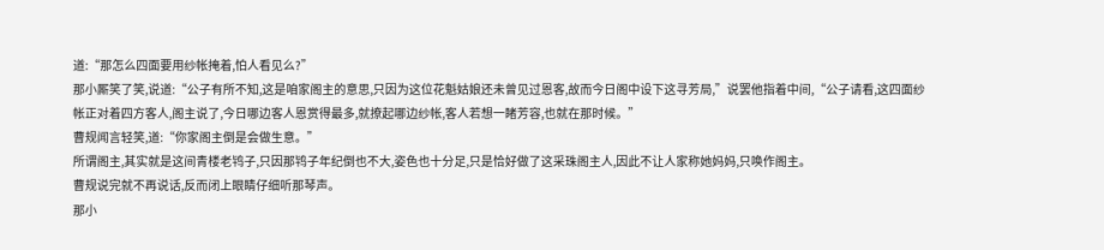道:“那怎么四面要用纱帐掩着,怕人看见么?”
那小厮笑了笑,说道:“公子有所不知,这是咱家阁主的意思,只因为这位花魁姑娘还未曾见过恩客,故而今日阁中设下这寻芳局,”说罢他指着中间,“公子请看,这四面纱帐正对着四方客人,阁主说了,今日哪边客人恩赏得最多,就撩起哪边纱帐,客人若想一睹芳容,也就在那时候。”
曹规闻言轻笑,道:“你家阁主倒是会做生意。”
所谓阁主,其实就是这间青楼老鸨子,只因那鸨子年纪倒也不大,姿色也十分足,只是恰好做了这采珠阁主人,因此不让人家称她妈妈,只唤作阁主。
曹规说完就不再说话,反而闭上眼睛仔细听那琴声。
那小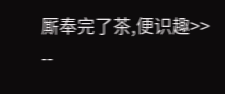厮奉完了茶,便识趣>> --